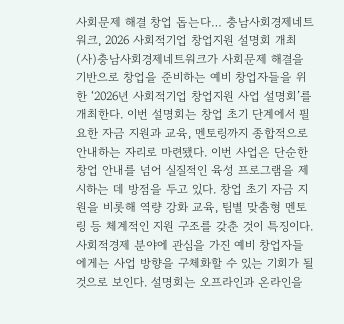사회문제 해결 창업 돕는다… 충남사회경제네트워크, 2026 사회적기업 창업지원 설명회 개최 (사)충남사회경제네트워크가 사회문제 해결을 기반으로 창업을 준비하는 예비 창업자들을 위한 ‘2026년 사회적기업 창업지원 사업 설명회’를 개최한다. 이번 설명회는 창업 초기 단계에서 필요한 자금 지원과 교육, 멘토링까지 종합적으로 안내하는 자리로 마련됐다. 이번 사업은 단순한 창업 안내를 넘어 실질적인 육성 프로그램을 제시하는 데 방점을 두고 있다. 창업 초기 자금 지원을 비롯해 역량 강화 교육, 팀별 맞춤형 멘토링 등 체계적인 지원 구조를 갖춘 것이 특징이다. 사회적경제 분야에 관심을 가진 예비 창업자들에게는 사업 방향을 구체화할 수 있는 기회가 될 것으로 보인다. 설명회는 오프라인과 온라인을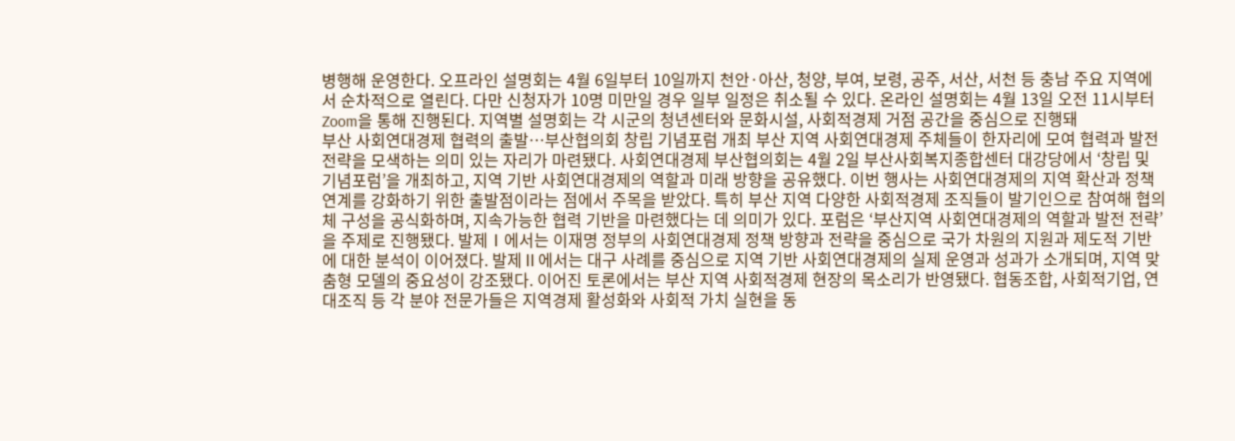병행해 운영한다. 오프라인 설명회는 4월 6일부터 10일까지 천안·아산, 청양, 부여, 보령, 공주, 서산, 서천 등 충남 주요 지역에서 순차적으로 열린다. 다만 신청자가 10명 미만일 경우 일부 일정은 취소될 수 있다. 온라인 설명회는 4월 13일 오전 11시부터 Zoom을 통해 진행된다. 지역별 설명회는 각 시군의 청년센터와 문화시설, 사회적경제 거점 공간을 중심으로 진행돼
부산 사회연대경제 협력의 출발…부산협의회 창립 기념포럼 개최 부산 지역 사회연대경제 주체들이 한자리에 모여 협력과 발전 전략을 모색하는 의미 있는 자리가 마련됐다. 사회연대경제 부산협의회는 4월 2일 부산사회복지종합센터 대강당에서 ‘창립 및 기념포럼’을 개최하고, 지역 기반 사회연대경제의 역할과 미래 방향을 공유했다. 이번 행사는 사회연대경제의 지역 확산과 정책 연계를 강화하기 위한 출발점이라는 점에서 주목을 받았다. 특히 부산 지역 다양한 사회적경제 조직들이 발기인으로 참여해 협의체 구성을 공식화하며, 지속가능한 협력 기반을 마련했다는 데 의미가 있다. 포럼은 ‘부산지역 사회연대경제의 역할과 발전 전략’을 주제로 진행됐다. 발제Ⅰ에서는 이재명 정부의 사회연대경제 정책 방향과 전략을 중심으로 국가 차원의 지원과 제도적 기반에 대한 분석이 이어졌다. 발제Ⅱ에서는 대구 사례를 중심으로 지역 기반 사회연대경제의 실제 운영과 성과가 소개되며, 지역 맞춤형 모델의 중요성이 강조됐다. 이어진 토론에서는 부산 지역 사회적경제 현장의 목소리가 반영됐다. 협동조합, 사회적기업, 연대조직 등 각 분야 전문가들은 지역경제 활성화와 사회적 가치 실현을 동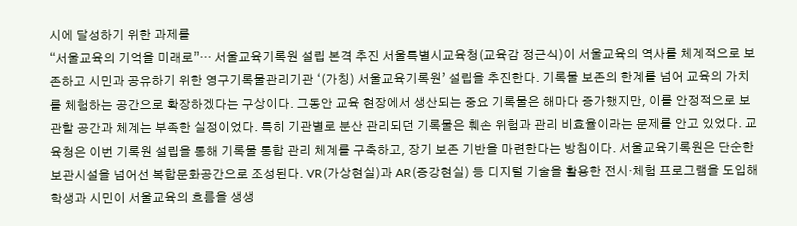시에 달성하기 위한 과제를
“서울교육의 기억을 미래로”… 서울교육기록원 설립 본격 추진 서울특별시교육청(교육감 정근식)이 서울교육의 역사를 체계적으로 보존하고 시민과 공유하기 위한 영구기록물관리기관 ‘(가칭) 서울교육기록원’ 설립을 추진한다. 기록물 보존의 한계를 넘어 교육의 가치를 체험하는 공간으로 확장하겠다는 구상이다. 그동안 교육 현장에서 생산되는 중요 기록물은 해마다 증가했지만, 이를 안정적으로 보관할 공간과 체계는 부족한 실정이었다. 특히 기관별로 분산 관리되던 기록물은 훼손 위험과 관리 비효율이라는 문제를 안고 있었다. 교육청은 이번 기록원 설립을 통해 기록물 통합 관리 체계를 구축하고, 장기 보존 기반을 마련한다는 방침이다. 서울교육기록원은 단순한 보관시설을 넘어선 복합문화공간으로 조성된다. VR(가상현실)과 AR(증강현실) 등 디지털 기술을 활용한 전시·체험 프로그램을 도입해 학생과 시민이 서울교육의 흐름을 생생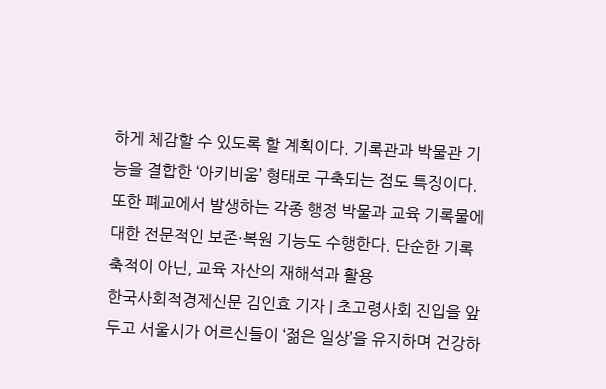하게 체감할 수 있도록 할 계획이다. 기록관과 박물관 기능을 결합한 ‘아키비움’ 형태로 구축되는 점도 특징이다. 또한 폐교에서 발생하는 각종 행정 박물과 교육 기록물에 대한 전문적인 보존·복원 기능도 수행한다. 단순한 기록 축적이 아닌, 교육 자산의 재해석과 활용
한국사회적경제신문 김인효 기자 | 초고령사회 진입을 앞두고 서울시가 어르신들이 ‘젊은 일상’을 유지하며 건강하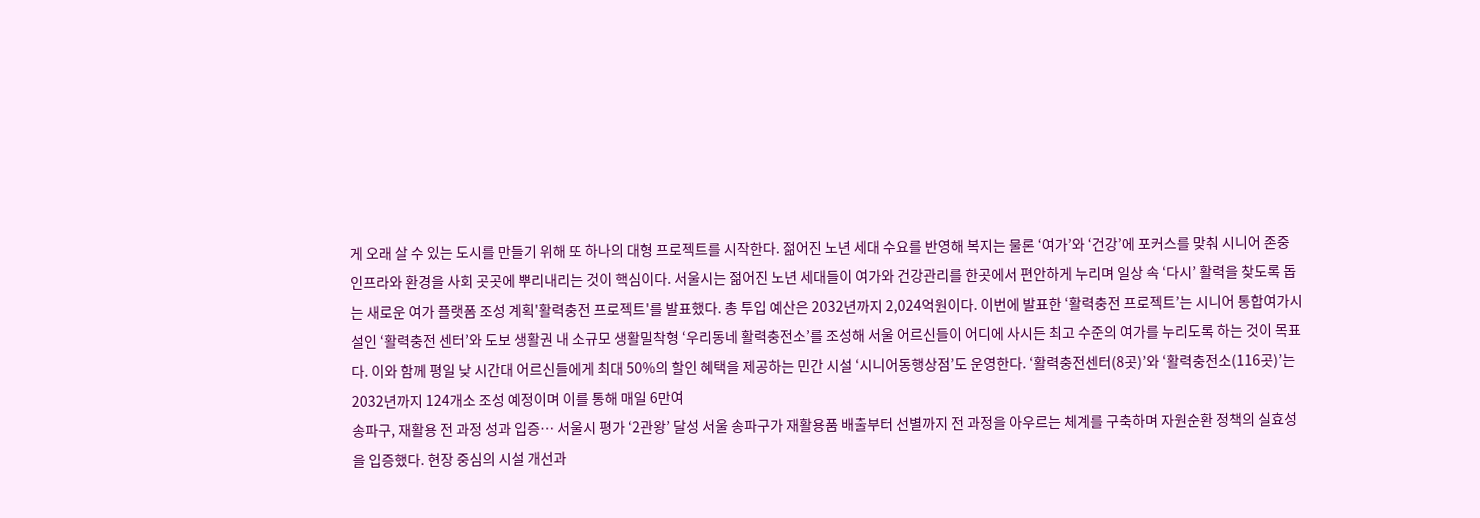게 오래 살 수 있는 도시를 만들기 위해 또 하나의 대형 프로젝트를 시작한다. 젊어진 노년 세대 수요를 반영해 복지는 물론 ‘여가’와 ‘건강’에 포커스를 맞춰 시니어 존중 인프라와 환경을 사회 곳곳에 뿌리내리는 것이 핵심이다. 서울시는 젊어진 노년 세대들이 여가와 건강관리를 한곳에서 편안하게 누리며 일상 속 ‘다시’ 활력을 찾도록 돕는 새로운 여가 플랫폼 조성 계획'활력충전 프로젝트'를 발표했다. 총 투입 예산은 2032년까지 2,024억원이다. 이번에 발표한 ‘활력충전 프로젝트’는 시니어 통합여가시설인 ‘활력충전 센터’와 도보 생활권 내 소규모 생활밀착형 ‘우리동네 활력충전소’를 조성해 서울 어르신들이 어디에 사시든 최고 수준의 여가를 누리도록 하는 것이 목표다. 이와 함께 평일 낮 시간대 어르신들에게 최대 50%의 할인 혜택을 제공하는 민간 시설 ‘시니어동행상점’도 운영한다. ‘활력충전센터(8곳)’와 ‘활력충전소(116곳)’는 2032년까지 124개소 조성 예정이며 이를 통해 매일 6만여
송파구, 재활용 전 과정 성과 입증… 서울시 평가 ‘2관왕’ 달성 서울 송파구가 재활용품 배출부터 선별까지 전 과정을 아우르는 체계를 구축하며 자원순환 정책의 실효성을 입증했다. 현장 중심의 시설 개선과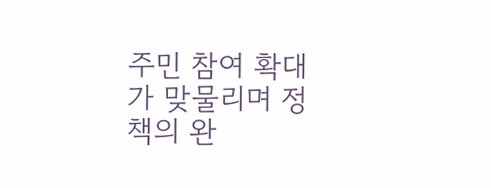주민 참여 확대가 맞물리며 정책의 완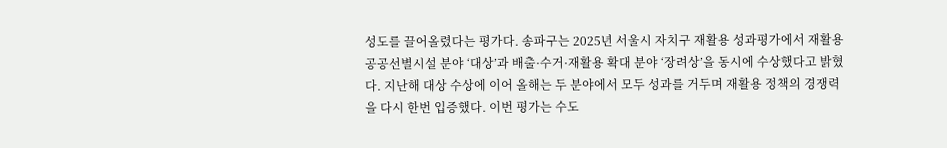성도를 끌어올렸다는 평가다. 송파구는 2025년 서울시 자치구 재활용 성과평가에서 재활용 공공선별시설 분야 ‘대상’과 배출·수거·재활용 확대 분야 ‘장려상’을 동시에 수상했다고 밝혔다. 지난해 대상 수상에 이어 올해는 두 분야에서 모두 성과를 거두며 재활용 정책의 경쟁력을 다시 한번 입증했다. 이번 평가는 수도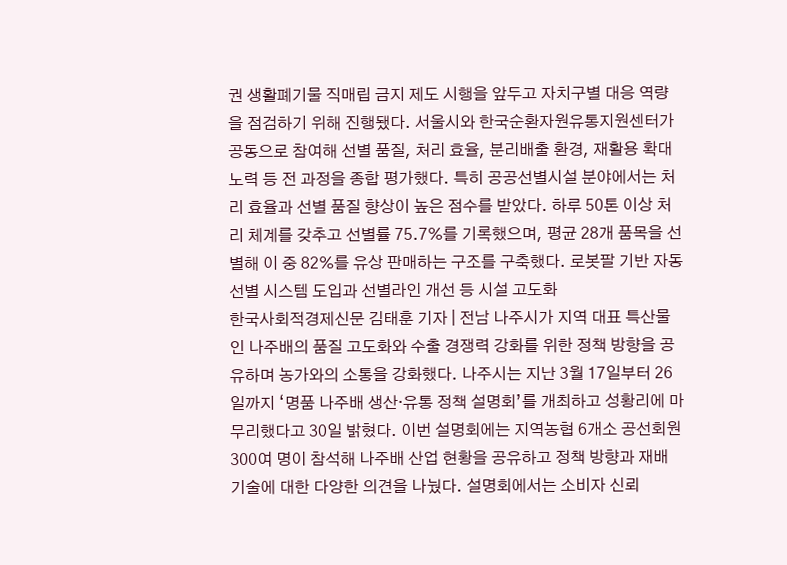권 생활폐기물 직매립 금지 제도 시행을 앞두고 자치구별 대응 역량을 점검하기 위해 진행됐다. 서울시와 한국순환자원유통지원센터가 공동으로 참여해 선별 품질, 처리 효율, 분리배출 환경, 재활용 확대 노력 등 전 과정을 종합 평가했다. 특히 공공선별시설 분야에서는 처리 효율과 선별 품질 향상이 높은 점수를 받았다. 하루 50톤 이상 처리 체계를 갖추고 선별률 75.7%를 기록했으며, 평균 28개 품목을 선별해 이 중 82%를 유상 판매하는 구조를 구축했다. 로봇팔 기반 자동선별 시스템 도입과 선별라인 개선 등 시설 고도화
한국사회적경제신문 김태훈 기자 | 전남 나주시가 지역 대표 특산물인 나주배의 품질 고도화와 수출 경쟁력 강화를 위한 정책 방향을 공유하며 농가와의 소통을 강화했다. 나주시는 지난 3월 17일부터 26일까지 ‘명품 나주배 생산·유통 정책 설명회’를 개최하고 성황리에 마무리했다고 30일 밝혔다. 이번 설명회에는 지역농협 6개소 공선회원 300여 명이 참석해 나주배 산업 현황을 공유하고 정책 방향과 재배 기술에 대한 다양한 의견을 나눴다. 설명회에서는 소비자 신뢰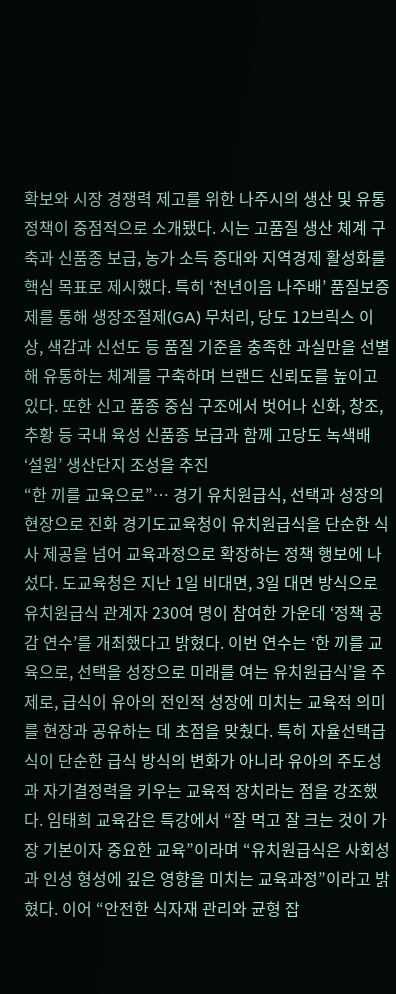확보와 시장 경쟁력 제고를 위한 나주시의 생산 및 유통 정책이 중점적으로 소개됐다. 시는 고품질 생산 체계 구축과 신품종 보급, 농가 소득 증대와 지역경제 활성화를 핵심 목표로 제시했다. 특히 ‘천년이음 나주배’ 품질보증제를 통해 생장조절제(GA) 무처리, 당도 12브릭스 이상, 색감과 신선도 등 품질 기준을 충족한 과실만을 선별해 유통하는 체계를 구축하며 브랜드 신뢰도를 높이고 있다. 또한 신고 품종 중심 구조에서 벗어나 신화, 창조, 추황 등 국내 육성 신품종 보급과 함께 고당도 녹색배 ‘설원’ 생산단지 조성을 추진
“한 끼를 교육으로”… 경기 유치원급식, 선택과 성장의 현장으로 진화 경기도교육청이 유치원급식을 단순한 식사 제공을 넘어 교육과정으로 확장하는 정책 행보에 나섰다. 도교육청은 지난 1일 비대면, 3일 대면 방식으로 유치원급식 관계자 230여 명이 참여한 가운데 ‘정책 공감 연수’를 개최했다고 밝혔다. 이번 연수는 ‘한 끼를 교육으로, 선택을 성장으로 미래를 여는 유치원급식’을 주제로, 급식이 유아의 전인적 성장에 미치는 교육적 의미를 현장과 공유하는 데 초점을 맞췄다. 특히 자율선택급식이 단순한 급식 방식의 변화가 아니라 유아의 주도성과 자기결정력을 키우는 교육적 장치라는 점을 강조했다. 임태희 교육감은 특강에서 “잘 먹고 잘 크는 것이 가장 기본이자 중요한 교육”이라며 “유치원급식은 사회성과 인성 형성에 깊은 영향을 미치는 교육과정”이라고 밝혔다. 이어 “안전한 식자재 관리와 균형 잡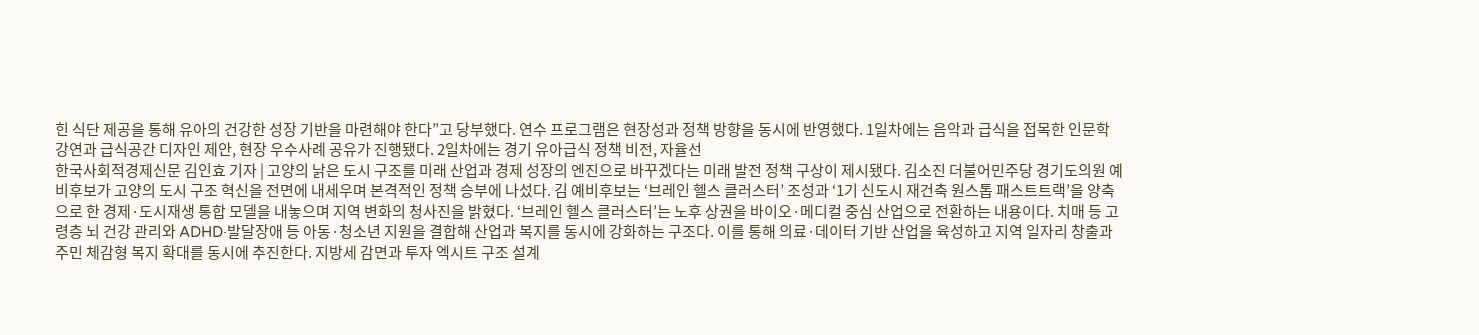힌 식단 제공을 통해 유아의 건강한 성장 기반을 마련해야 한다”고 당부했다. 연수 프로그램은 현장성과 정책 방향을 동시에 반영했다. 1일차에는 음악과 급식을 접목한 인문학 강연과 급식공간 디자인 제안, 현장 우수사례 공유가 진행됐다. 2일차에는 경기 유아급식 정책 비전, 자율선
한국사회적경제신문 김인효 기자 | 고양의 낡은 도시 구조를 미래 산업과 경제 성장의 엔진으로 바꾸겠다는 미래 발전 정책 구상이 제시됐다. 김소진 더불어민주당 경기도의원 예비후보가 고양의 도시 구조 혁신을 전면에 내세우며 본격적인 정책 승부에 나섰다. 김 예비후보는 ‘브레인 헬스 클러스터’ 조성과 ‘1기 신도시 재건축 원스톱 패스트트랙’을 양축으로 한 경제·도시재생 통합 모델을 내놓으며 지역 변화의 청사진을 밝혔다. ‘브레인 헬스 클러스터’는 노후 상권을 바이오·메디컬 중심 산업으로 전환하는 내용이다. 치매 등 고령층 뇌 건강 관리와 ADHD·발달장애 등 아동·청소년 지원을 결합해 산업과 복지를 동시에 강화하는 구조다. 이를 통해 의료·데이터 기반 산업을 육성하고 지역 일자리 창출과 주민 체감형 복지 확대를 동시에 추진한다. 지방세 감면과 투자 엑시트 구조 설계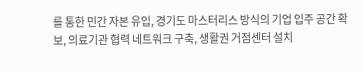를 통한 민간 자본 유입, 경기도 마스터리스 방식의 기업 입주 공간 확보, 의료기관 협력 네트워크 구축, 생활권 거점센터 설치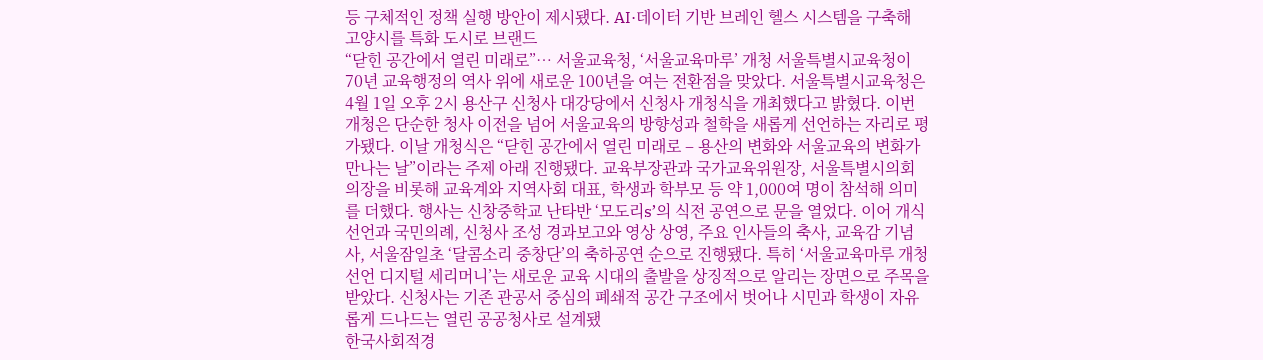등 구체적인 정책 실행 방안이 제시됐다. AI·데이터 기반 브레인 헬스 시스템을 구축해 고양시를 특화 도시로 브랜드
“닫힌 공간에서 열린 미래로”… 서울교육청, ‘서울교육마루’ 개청 서울특별시교육청이 70년 교육행정의 역사 위에 새로운 100년을 여는 전환점을 맞았다. 서울특별시교육청은 4월 1일 오후 2시 용산구 신청사 대강당에서 신청사 개청식을 개최했다고 밝혔다. 이번 개청은 단순한 청사 이전을 넘어 서울교육의 방향성과 철학을 새롭게 선언하는 자리로 평가됐다. 이날 개청식은 “닫힌 공간에서 열린 미래로 – 용산의 변화와 서울교육의 변화가 만나는 날”이라는 주제 아래 진행됐다. 교육부장관과 국가교육위원장, 서울특별시의회 의장을 비롯해 교육계와 지역사회 대표, 학생과 학부모 등 약 1,000여 명이 참석해 의미를 더했다. 행사는 신창중학교 난타반 ‘모도리s’의 식전 공연으로 문을 열었다. 이어 개식선언과 국민의례, 신청사 조성 경과보고와 영상 상영, 주요 인사들의 축사, 교육감 기념사, 서울잠일초 ‘달콤소리 중창단’의 축하공연 순으로 진행됐다. 특히 ‘서울교육마루 개청 선언 디지털 세리머니’는 새로운 교육 시대의 출발을 상징적으로 알리는 장면으로 주목을 받았다. 신청사는 기존 관공서 중심의 폐쇄적 공간 구조에서 벗어나 시민과 학생이 자유롭게 드나드는 열린 공공청사로 설계됐
한국사회적경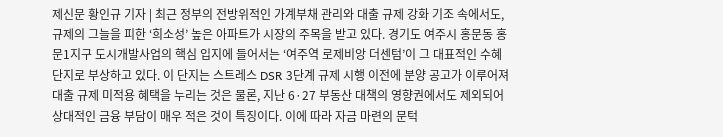제신문 황인규 기자 | 최근 정부의 전방위적인 가계부채 관리와 대출 규제 강화 기조 속에서도, 규제의 그늘을 피한 ‘희소성’ 높은 아파트가 시장의 주목을 받고 있다. 경기도 여주시 홍문동 홍문1지구 도시개발사업의 핵심 입지에 들어서는 ‘여주역 로제비앙 더센텀’이 그 대표적인 수혜 단지로 부상하고 있다. 이 단지는 스트레스 DSR 3단계 규제 시행 이전에 분양 공고가 이루어져 대출 규제 미적용 혜택을 누리는 것은 물론, 지난 6·27 부동산 대책의 영향권에서도 제외되어 상대적인 금융 부담이 매우 적은 것이 특징이다. 이에 따라 자금 마련의 문턱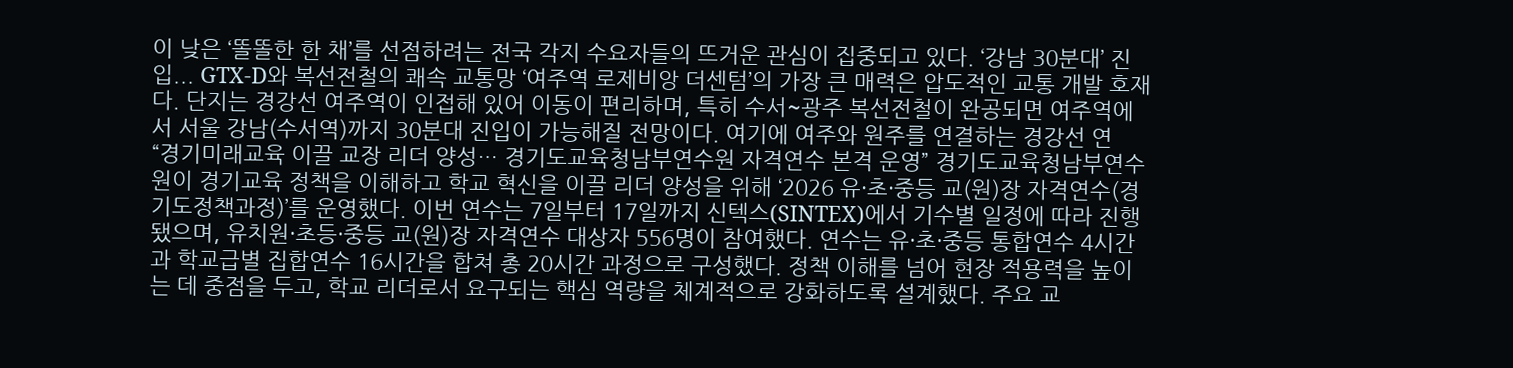이 낮은 ‘똘똘한 한 채’를 선점하려는 전국 각지 수요자들의 뜨거운 관심이 집중되고 있다. ‘강남 30분대’ 진입... GTX-D와 복선전철의 쾌속 교통망 ‘여주역 로제비앙 더센텀’의 가장 큰 매력은 압도적인 교통 개발 호재다. 단지는 경강선 여주역이 인접해 있어 이동이 편리하며, 특히 수서~광주 복선전철이 완공되면 여주역에서 서울 강남(수서역)까지 30분대 진입이 가능해질 전망이다. 여기에 여주와 원주를 연결하는 경강선 연
“경기미래교육 이끌 교장 리더 양성… 경기도교육청남부연수원 자격연수 본격 운영” 경기도교육청남부연수원이 경기교육 정책을 이해하고 학교 혁신을 이끌 리더 양성을 위해 ‘2026 유·초·중등 교(원)장 자격연수(경기도정책과정)’를 운영했다. 이번 연수는 7일부터 17일까지 신텍스(SINTEX)에서 기수별 일정에 따라 진행됐으며, 유치원·초등·중등 교(원)장 자격연수 대상자 556명이 참여했다. 연수는 유·초·중등 통합연수 4시간과 학교급별 집합연수 16시간을 합쳐 총 20시간 과정으로 구성했다. 정책 이해를 넘어 현장 적용력을 높이는 데 중점을 두고, 학교 리더로서 요구되는 핵심 역량을 체계적으로 강화하도록 설계했다. 주요 교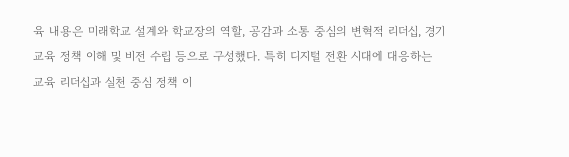육 내용은 미래학교 설계와 학교장의 역할, 공감과 소통 중심의 변혁적 리더십, 경기교육 정책 이해 및 비전 수립 등으로 구성했다. 특히 디지털 전환 시대에 대응하는 교육 리더십과 실천 중심 정책 이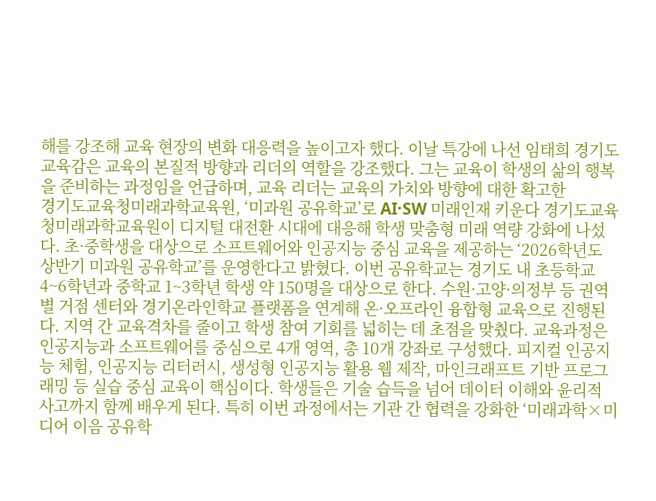해를 강조해 교육 현장의 변화 대응력을 높이고자 했다. 이날 특강에 나선 임태희 경기도교육감은 교육의 본질적 방향과 리더의 역할을 강조했다. 그는 교육이 학생의 삶의 행복을 준비하는 과정임을 언급하며, 교육 리더는 교육의 가치와 방향에 대한 확고한
경기도교육청미래과학교육원, ‘미과원 공유학교’로 AI·SW 미래인재 키운다 경기도교육청미래과학교육원이 디지털 대전환 시대에 대응해 학생 맞춤형 미래 역량 강화에 나섰다. 초·중학생을 대상으로 소프트웨어와 인공지능 중심 교육을 제공하는 ‘2026학년도 상반기 미과원 공유학교’를 운영한다고 밝혔다. 이번 공유학교는 경기도 내 초등학교 4~6학년과 중학교 1~3학년 학생 약 150명을 대상으로 한다. 수원·고양·의정부 등 권역별 거점 센터와 경기온라인학교 플랫폼을 연계해 온·오프라인 융합형 교육으로 진행된다. 지역 간 교육격차를 줄이고 학생 참여 기회를 넓히는 데 초점을 맞췄다. 교육과정은 인공지능과 소프트웨어를 중심으로 4개 영역, 총 10개 강좌로 구성했다. 피지컬 인공지능 체험, 인공지능 리터러시, 생성형 인공지능 활용 웹 제작, 마인크래프트 기반 프로그래밍 등 실습 중심 교육이 핵심이다. 학생들은 기술 습득을 넘어 데이터 이해와 윤리적 사고까지 함께 배우게 된다. 특히 이번 과정에서는 기관 간 협력을 강화한 ‘미래과학×미디어 이음 공유학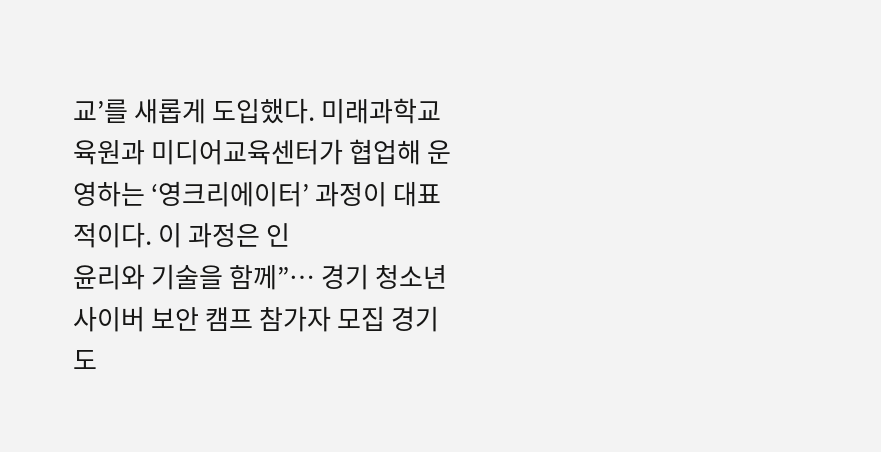교’를 새롭게 도입했다. 미래과학교육원과 미디어교육센터가 협업해 운영하는 ‘영크리에이터’ 과정이 대표적이다. 이 과정은 인
윤리와 기술을 함께”… 경기 청소년 사이버 보안 캠프 참가자 모집 경기도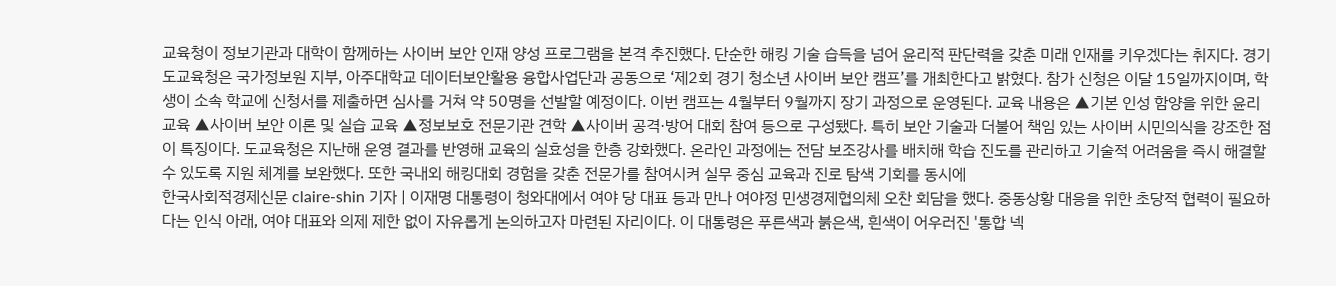교육청이 정보기관과 대학이 함께하는 사이버 보안 인재 양성 프로그램을 본격 추진했다. 단순한 해킹 기술 습득을 넘어 윤리적 판단력을 갖춘 미래 인재를 키우겠다는 취지다. 경기도교육청은 국가정보원 지부, 아주대학교 데이터보안활용 융합사업단과 공동으로 ‘제2회 경기 청소년 사이버 보안 캠프’를 개최한다고 밝혔다. 참가 신청은 이달 15일까지이며, 학생이 소속 학교에 신청서를 제출하면 심사를 거쳐 약 50명을 선발할 예정이다. 이번 캠프는 4월부터 9월까지 장기 과정으로 운영된다. 교육 내용은 ▲기본 인성 함양을 위한 윤리 교육 ▲사이버 보안 이론 및 실습 교육 ▲정보보호 전문기관 견학 ▲사이버 공격·방어 대회 참여 등으로 구성됐다. 특히 보안 기술과 더불어 책임 있는 사이버 시민의식을 강조한 점이 특징이다. 도교육청은 지난해 운영 결과를 반영해 교육의 실효성을 한층 강화했다. 온라인 과정에는 전담 보조강사를 배치해 학습 진도를 관리하고 기술적 어려움을 즉시 해결할 수 있도록 지원 체계를 보완했다. 또한 국내외 해킹대회 경험을 갖춘 전문가를 참여시켜 실무 중심 교육과 진로 탐색 기회를 동시에
한국사회적경제신문 claire-shin 기자 | 이재명 대통령이 청와대에서 여야 당 대표 등과 만나 여야정 민생경제협의체 오찬 회담을 했다. 중동상황 대응을 위한 초당적 협력이 필요하다는 인식 아래, 여야 대표와 의제 제한 없이 자유롭게 논의하고자 마련된 자리이다. 이 대통령은 푸른색과 붉은색, 흰색이 어우러진 '통합 넥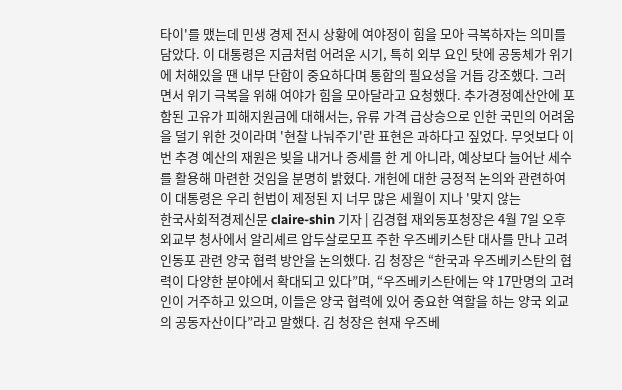타이'를 맸는데 민생 경제 전시 상황에 여야정이 힘을 모아 극복하자는 의미를 담았다. 이 대통령은 지금처럼 어려운 시기, 특히 외부 요인 탓에 공동체가 위기에 처해있을 땐 내부 단합이 중요하다며 통합의 필요성을 거듭 강조했다. 그러면서 위기 극복을 위해 여야가 힘을 모아달라고 요청했다. 추가경정예산안에 포함된 고유가 피해지원금에 대해서는, 유류 가격 급상승으로 인한 국민의 어려움을 덜기 위한 것이라며 '현찰 나눠주기'란 표현은 과하다고 짚었다. 무엇보다 이번 추경 예산의 재원은 빚을 내거나 증세를 한 게 아니라, 예상보다 늘어난 세수를 활용해 마련한 것임을 분명히 밝혔다. 개헌에 대한 긍정적 논의와 관련하여 이 대통령은 우리 헌법이 제정된 지 너무 많은 세월이 지나 '맞지 않는
한국사회적경제신문 claire-shin 기자 | 김경협 재외동포청장은 4월 7일 오후 외교부 청사에서 알리셰르 압두살로모프 주한 우즈베키스탄 대사를 만나 고려인동포 관련 양국 협력 방안을 논의했다. 김 청장은 “한국과 우즈베키스탄의 협력이 다양한 분야에서 확대되고 있다”며, “우즈베키스탄에는 약 17만명의 고려인이 거주하고 있으며, 이들은 양국 협력에 있어 중요한 역할을 하는 양국 외교의 공동자산이다”라고 말했다. 김 청장은 현재 우즈베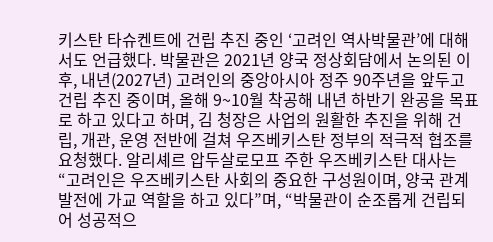키스탄 타슈켄트에 건립 추진 중인 ‘고려인 역사박물관’에 대해서도 언급했다. 박물관은 2021년 양국 정상회담에서 논의된 이후, 내년(2027년) 고려인의 중앙아시아 정주 90주년을 앞두고 건립 추진 중이며, 올해 9~10월 착공해 내년 하반기 완공을 목표로 하고 있다고 하며, 김 청장은 사업의 원활한 추진을 위해 건립, 개관, 운영 전반에 걸쳐 우즈베키스탄 정부의 적극적 협조를 요청했다. 알리셰르 압두살로모프 주한 우즈베키스탄 대사는 “고려인은 우즈베키스탄 사회의 중요한 구성원이며, 양국 관계 발전에 가교 역할을 하고 있다”며, “박물관이 순조롭게 건립되어 성공적으